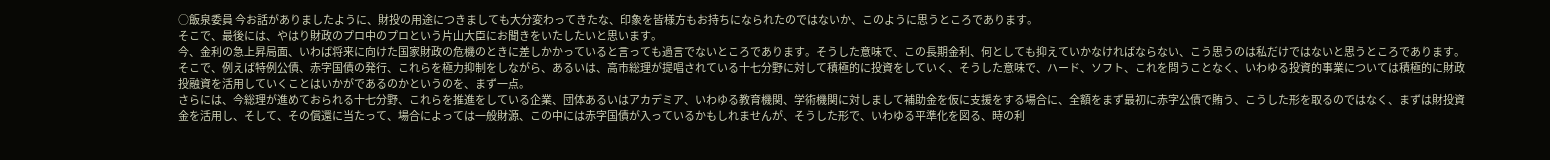○飯泉委員 今お話がありましたように、財投の用途につきましても大分変わってきたな、印象を皆様方もお持ちになられたのではないか、このように思うところであります。
そこで、最後には、やはり財政のプロ中のプロという片山大臣にお聞きをいたしたいと思います。
今、金利の急上昇局面、いわば将来に向けた国家財政の危機のときに差しかかっていると言っても過言でないところであります。そうした意味で、この長期金利、何としても抑えていかなければならない、こう思うのは私だけではないと思うところであります。
そこで、例えば特例公債、赤字国債の発行、これらを極力抑制をしながら、あるいは、高市総理が提唱されている十七分野に対して積極的に投資をしていく、そうした意味で、ハード、ソフト、これを問うことなく、いわゆる投資的事業については積極的に財政投融資を活用していくことはいかがであるのかというのを、まず一点。
さらには、今総理が進めておられる十七分野、これらを推進をしている企業、団体あるいはアカデミア、いわゆる教育機関、学術機関に対しまして補助金を仮に支援をする場合に、全額をまず最初に赤字公債で賄う、こうした形を取るのではなく、まずは財投資金を活用し、そして、その償還に当たって、場合によっては一般財源、この中には赤字国債が入っているかもしれませんが、そうした形で、いわゆる平準化を図る、時の利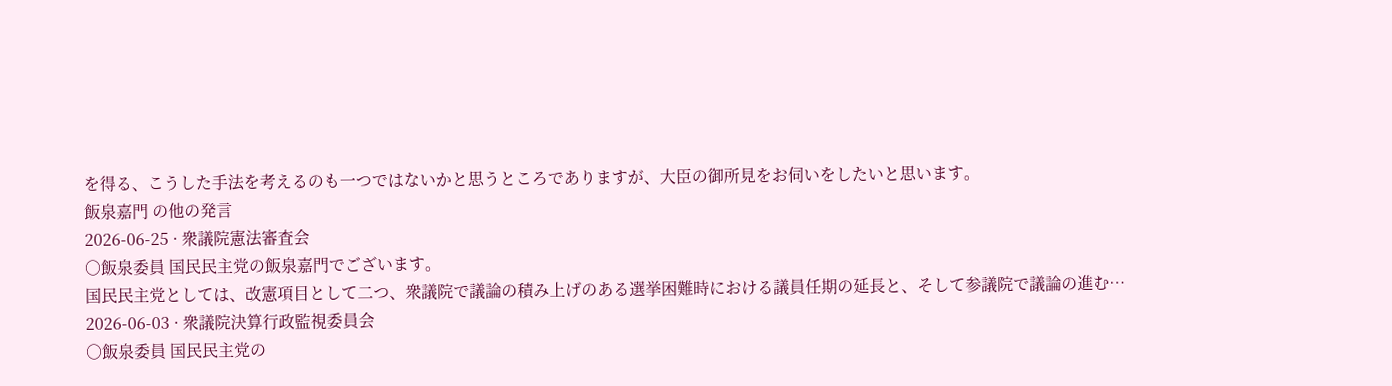を得る、こうした手法を考えるのも一つではないかと思うところでありますが、大臣の御所見をお伺いをしたいと思います。
飯泉嘉門 の他の発言
2026-06-25 · 衆議院憲法審査会
○飯泉委員 国民民主党の飯泉嘉門でございます。
国民民主党としては、改憲項目として二つ、衆議院で議論の積み上げのある選挙困難時における議員任期の延長と、そして参議院で議論の進む…
2026-06-03 · 衆議院決算行政監視委員会
○飯泉委員 国民民主党の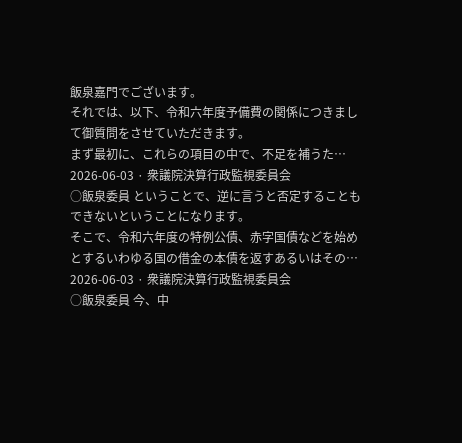飯泉嘉門でございます。
それでは、以下、令和六年度予備費の関係につきまして御質問をさせていただきます。
まず最初に、これらの項目の中で、不足を補うた…
2026-06-03 · 衆議院決算行政監視委員会
○飯泉委員 ということで、逆に言うと否定することもできないということになります。
そこで、令和六年度の特例公債、赤字国債などを始めとするいわゆる国の借金の本債を返すあるいはその…
2026-06-03 · 衆議院決算行政監視委員会
○飯泉委員 今、中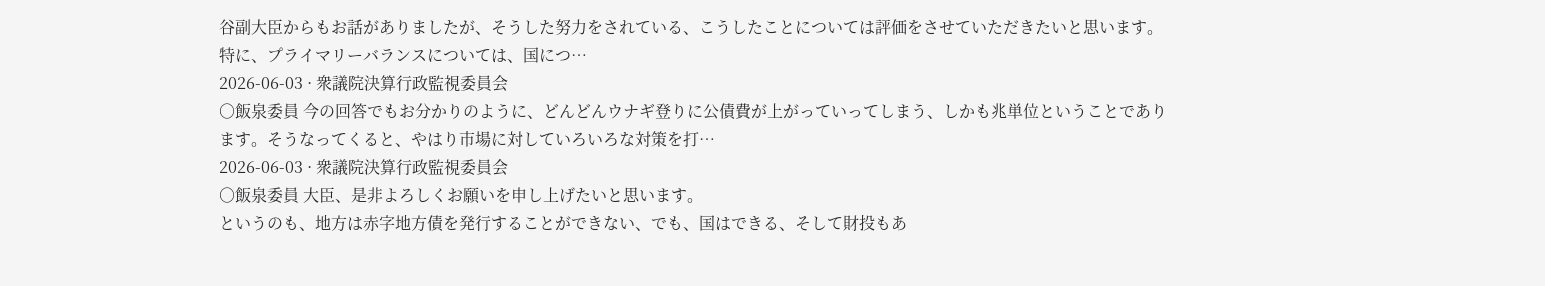谷副大臣からもお話がありましたが、そうした努力をされている、こうしたことについては評価をさせていただきたいと思います。特に、プライマリーバランスについては、国につ…
2026-06-03 · 衆議院決算行政監視委員会
○飯泉委員 今の回答でもお分かりのように、どんどんウナギ登りに公債費が上がっていってしまう、しかも兆単位ということであります。そうなってくると、やはり市場に対していろいろな対策を打…
2026-06-03 · 衆議院決算行政監視委員会
○飯泉委員 大臣、是非よろしくお願いを申し上げたいと思います。
というのも、地方は赤字地方債を発行することができない、でも、国はできる、そして財投もあ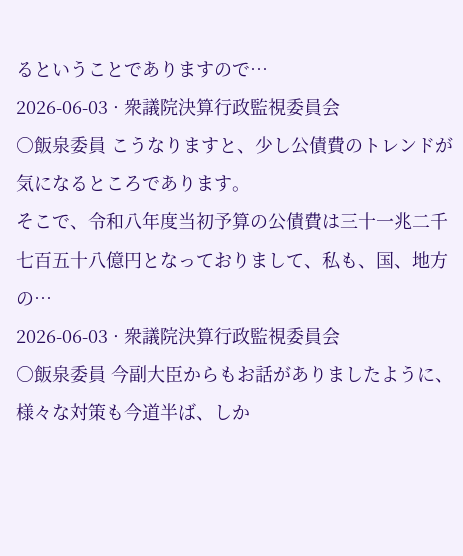るということでありますので…
2026-06-03 · 衆議院決算行政監視委員会
○飯泉委員 こうなりますと、少し公債費のトレンドが気になるところであります。
そこで、令和八年度当初予算の公債費は三十一兆二千七百五十八億円となっておりまして、私も、国、地方の…
2026-06-03 · 衆議院決算行政監視委員会
○飯泉委員 今副大臣からもお話がありましたように、様々な対策も今道半ば、しか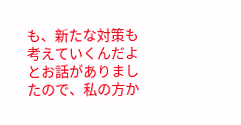も、新たな対策も考えていくんだよとお話がありましたので、私の方か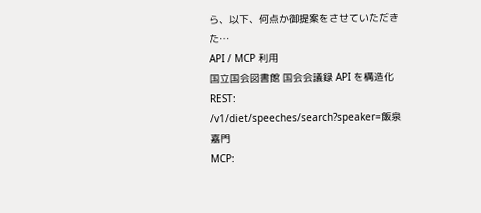ら、以下、何点か御提案をさせていただきた…
API / MCP 利用
国立国会図書館 国会会議録 API を構造化
REST: /v1/diet/speeches/search?speaker=飯泉嘉門
MCP: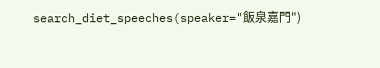search_diet_speeches(speaker="飯泉嘉門")